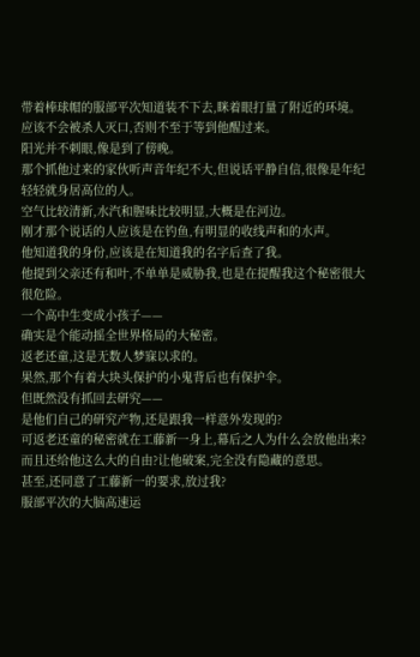带着棒球帽的服部平次知道装不下去,眯着眼打量了附近的环境。
应该不会被杀人灭口,否则不至于等到他醒过来。
阳光并不刺眼,像是到了傍晚。
那个抓他过来的家伙听声音年纪不大,但说话平静自信,很像是年纪轻轻就身居高位的人。
空气比较清新,水汽和腥味比较明显,大概是在河边。
刚才那个说话的人应该是在钓鱼,有明显的收线声和的水声。
他知道我的身份,应该是在知道我的名字后查了我。
他提到父亲还有和叶,不单单是威胁我,也是在提醒我这个秘密很大很危险。
一个高中生变成小孩子——
确实是个能动摇全世界格局的大秘密。
返老还童,这是无数人梦寐以求的。
果然,那个有着大块头保护的小鬼背后也有保护伞。
但既然没有抓回去研究——
是他们自己的研究产物,还是跟我一样意外发现的?
可返老还童的秘密就在工藤新一身上,幕后之人为什么会放他出来?
而且还给他这么大的自由?让他破案,完全没有隐藏的意思。
甚至,还同意了工藤新一的要求,放过我?
服部平次的大脑高速运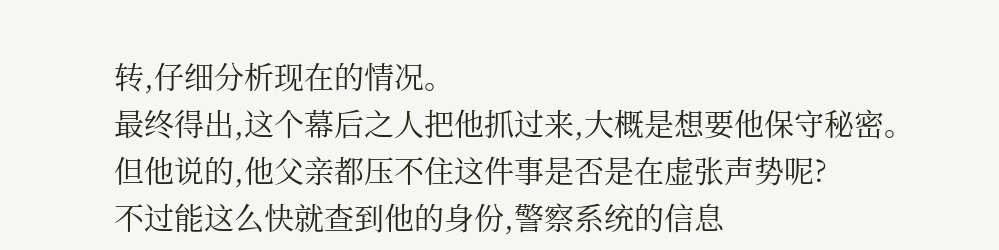转,仔细分析现在的情况。
最终得出,这个幕后之人把他抓过来,大概是想要他保守秘密。
但他说的,他父亲都压不住这件事是否是在虚张声势呢?
不过能这么快就查到他的身份,警察系统的信息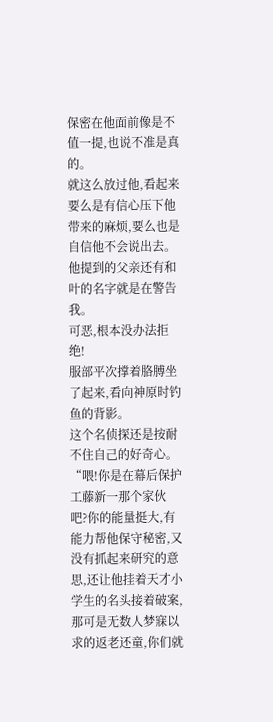保密在他面前像是不值一提,也说不准是真的。
就这么放过他,看起来要么是有信心压下他带来的麻烦,要么也是自信他不会说出去。
他提到的父亲还有和叶的名字就是在警告我。
可恶,根本没办法拒绝!
服部平次撑着胳膊坐了起来,看向神原时钓鱼的背影。
这个名侦探还是按耐不住自己的好奇心。
“喂!你是在幕后保护工藤新一那个家伙吧?你的能量挺大,有能力帮他保守秘密,又没有抓起来研究的意思,还让他挂着天才小学生的名头接着破案,那可是无数人梦寐以求的返老还童,你们就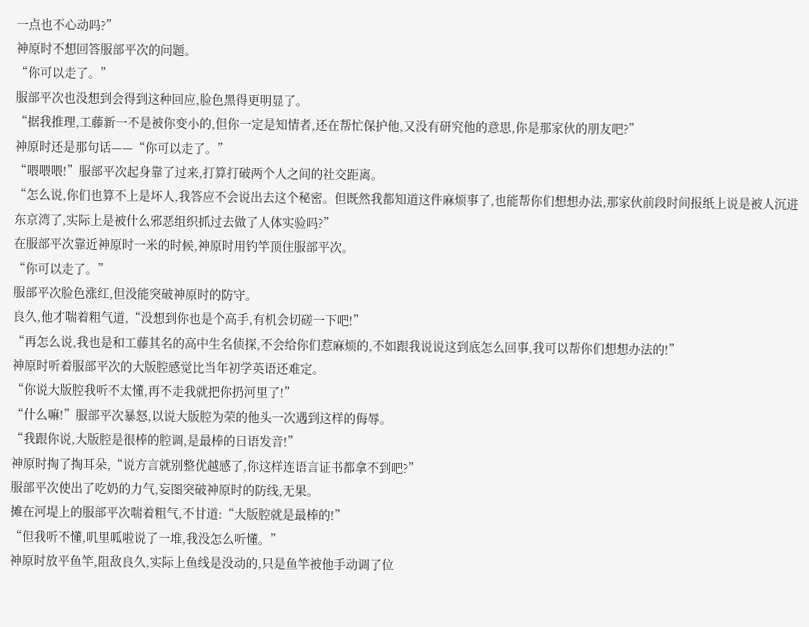一点也不心动吗?”
神原时不想回答服部平次的问题。
“你可以走了。”
服部平次也没想到会得到这种回应,脸色黑得更明显了。
“据我推理,工藤新一不是被你变小的,但你一定是知情者,还在帮忙保护他,又没有研究他的意思,你是那家伙的朋友吧?”
神原时还是那句话——“你可以走了。”
“喂喂喂!”服部平次起身靠了过来,打算打破两个人之间的社交距离。
“怎么说,你们也算不上是坏人,我答应不会说出去这个秘密。但既然我都知道这件麻烦事了,也能帮你们想想办法,那家伙前段时间报纸上说是被人沉进东京湾了,实际上是被什么邪恶组织抓过去做了人体实验吗?”
在服部平次靠近神原时一米的时候,神原时用钓竿顶住服部平次。
“你可以走了。”
服部平次脸色涨红,但没能突破神原时的防守。
良久,他才喘着粗气道,“没想到你也是个高手,有机会切磋一下吧!”
“再怎么说,我也是和工藤其名的高中生名侦探,不会给你们惹麻烦的,不如跟我说说这到底怎么回事,我可以帮你们想想办法的!”
神原时听着服部平次的大版腔感觉比当年初学英语还难定。
“你说大版腔我听不太懂,再不走我就把你扔河里了!”
“什么嘛!”服部平次暴怒,以说大版腔为荣的他头一次遇到这样的侮辱。
“我跟你说,大版腔是很棒的腔调,是最棒的日语发音!”
神原时掏了掏耳朵,“说方言就别整优越感了,你这样连语言证书都拿不到吧?”
服部平次使出了吃奶的力气,妄图突破神原时的防线,无果。
摊在河堤上的服部平次喘着粗气,不甘道:“大版腔就是最棒的!”
“但我听不懂,叽里呱啦说了一堆,我没怎么听懂。”
神原时放平鱼竿,阻敌良久,实际上鱼线是没动的,只是鱼竿被他手动调了位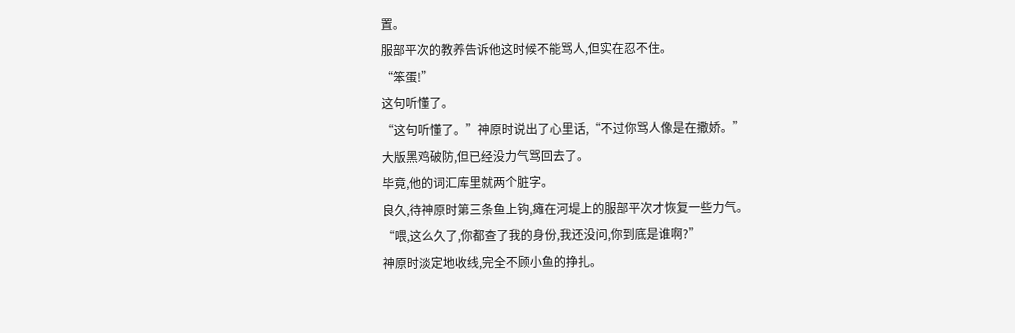置。
服部平次的教养告诉他这时候不能骂人,但实在忍不住。
“笨蛋!”
这句听懂了。
“这句听懂了。”神原时说出了心里话,“不过你骂人像是在撒娇。”
大版黑鸡破防,但已经没力气骂回去了。
毕竟,他的词汇库里就两个脏字。
良久,待神原时第三条鱼上钩,瘫在河堤上的服部平次才恢复一些力气。
“喂,这么久了,你都查了我的身份,我还没问,你到底是谁啊?”
神原时淡定地收线,完全不顾小鱼的挣扎。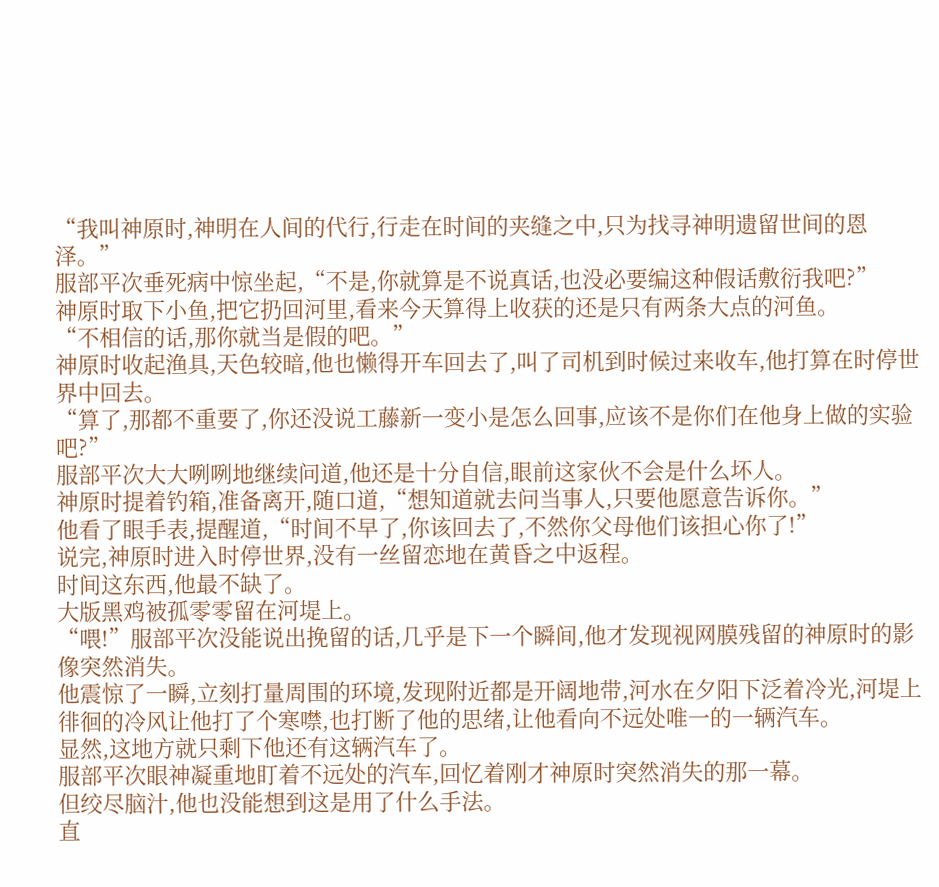“我叫神原时,神明在人间的代行,行走在时间的夹缝之中,只为找寻神明遗留世间的恩泽。”
服部平次垂死病中惊坐起,“不是,你就算是不说真话,也没必要编这种假话敷衍我吧?”
神原时取下小鱼,把它扔回河里,看来今天算得上收获的还是只有两条大点的河鱼。
“不相信的话,那你就当是假的吧。”
神原时收起渔具,天色较暗,他也懒得开车回去了,叫了司机到时候过来收车,他打算在时停世界中回去。
“算了,那都不重要了,你还没说工藤新一变小是怎么回事,应该不是你们在他身上做的实验吧?”
服部平次大大咧咧地继续问道,他还是十分自信,眼前这家伙不会是什么坏人。
神原时提着钓箱,准备离开,随口道,“想知道就去问当事人,只要他愿意告诉你。”
他看了眼手表,提醒道,“时间不早了,你该回去了,不然你父母他们该担心你了!”
说完,神原时进入时停世界,没有一丝留恋地在黄昏之中返程。
时间这东西,他最不缺了。
大版黑鸡被孤零零留在河堤上。
“喂!”服部平次没能说出挽留的话,几乎是下一个瞬间,他才发现视网膜残留的神原时的影像突然消失。
他震惊了一瞬,立刻打量周围的环境,发现附近都是开阔地带,河水在夕阳下泛着冷光,河堤上徘徊的冷风让他打了个寒噤,也打断了他的思绪,让他看向不远处唯一的一辆汽车。
显然,这地方就只剩下他还有这辆汽车了。
服部平次眼神凝重地盯着不远处的汽车,回忆着刚才神原时突然消失的那一幕。
但绞尽脑汁,他也没能想到这是用了什么手法。
直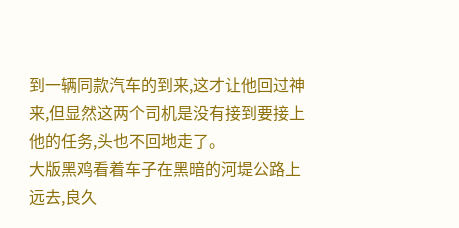到一辆同款汽车的到来,这才让他回过神来,但显然这两个司机是没有接到要接上他的任务,头也不回地走了。
大版黑鸡看着车子在黑暗的河堤公路上远去,良久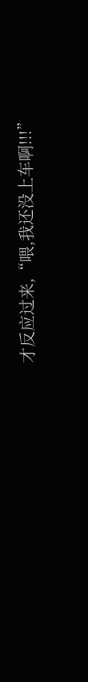才反应过来,“喂,我还没上车啊!!!”